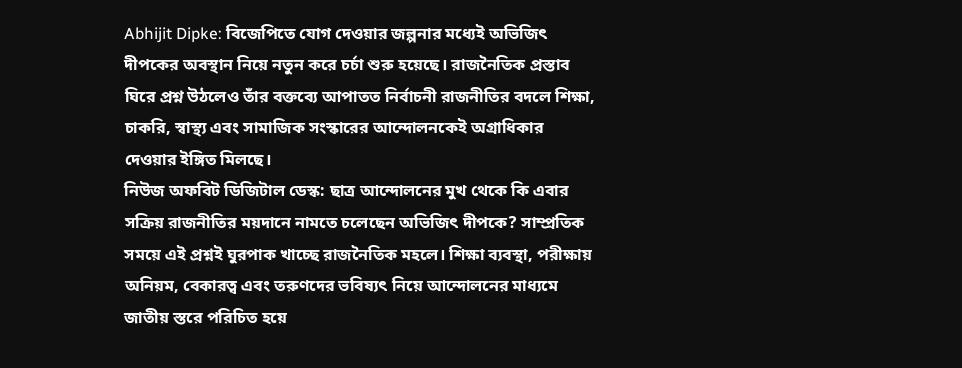Abhijit Dipke: বিজেপিতে যোগ দেওয়ার জল্পনার মধ্যেই অভিজিৎ দীপকের অবস্থান নিয়ে নতুন করে চর্চা শুরু হয়েছে। রাজনৈতিক প্রস্তাব ঘিরে প্রশ্ন উঠলেও তাঁর বক্তব্যে আপাতত নির্বাচনী রাজনীতির বদলে শিক্ষা, চাকরি, স্বাস্থ্য এবং সামাজিক সংস্কারের আন্দোলনকেই অগ্রাধিকার দেওয়ার ইঙ্গিত মিলছে।
নিউজ অফবিট ডিজিটাল ডেস্ক: ছাত্র আন্দোলনের মুখ থেকে কি এবার সক্রিয় রাজনীতির ময়দানে নামতে চলেছেন অভিজিৎ দীপকে? সাম্প্রতিক সময়ে এই প্রশ্নই ঘুরপাক খাচ্ছে রাজনৈতিক মহলে। শিক্ষা ব্যবস্থা, পরীক্ষায় অনিয়ম, বেকারত্ব এবং তরুণদের ভবিষ্যৎ নিয়ে আন্দোলনের মাধ্যমে জাতীয় স্তরে পরিচিত হয়ে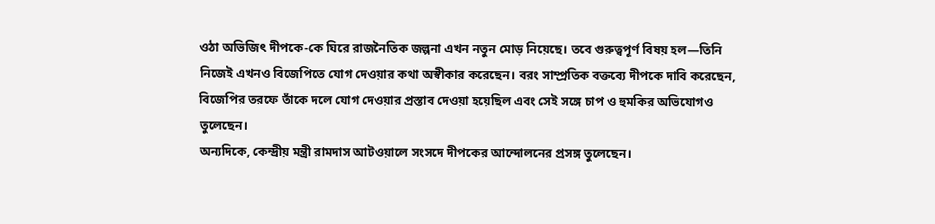ওঠা অভিজিৎ দীপকে-কে ঘিরে রাজনৈতিক জল্পনা এখন নতুন মোড় নিয়েছে। তবে গুরুত্বপূর্ণ বিষয় হল—তিনি নিজেই এখনও বিজেপিতে যোগ দেওয়ার কথা অস্বীকার করেছেন। বরং সাম্প্রতিক বক্তব্যে দীপকে দাবি করেছেন, বিজেপির তরফে তাঁকে দলে যোগ দেওয়ার প্রস্তাব দেওয়া হয়েছিল এবং সেই সঙ্গে চাপ ও হুমকির অভিযোগও তুলেছেন।
অন্যদিকে, কেন্দ্রীয় মন্ত্রী রামদাস আটওয়ালে সংসদে দীপকের আন্দোলনের প্রসঙ্গ তুলেছেন।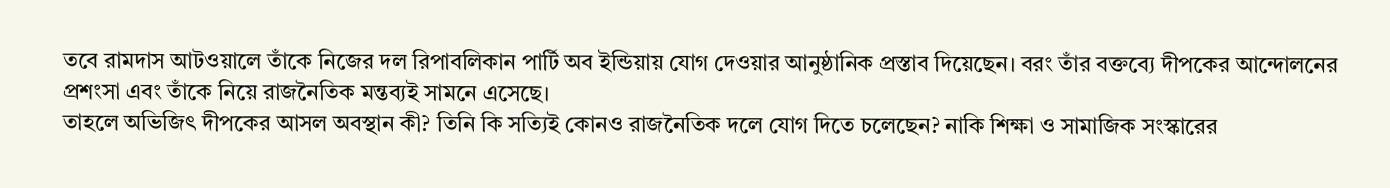তবে রামদাস আটওয়ালে তাঁকে নিজের দল রিপাবলিকান পার্টি অব ইন্ডিয়ায় যোগ দেওয়ার আনুষ্ঠানিক প্রস্তাব দিয়েছেন। বরং তাঁর বক্তব্যে দীপকের আন্দোলনের প্রশংসা এবং তাঁকে নিয়ে রাজনৈতিক মন্তব্যই সামনে এসেছে।
তাহলে অভিজিৎ দীপকের আসল অবস্থান কী? তিনি কি সত্যিই কোনও রাজনৈতিক দলে যোগ দিতে চলেছেন? নাকি শিক্ষা ও সামাজিক সংস্কারের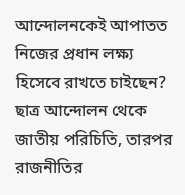আন্দোলনকেই আপাতত নিজের প্রধান লক্ষ্য হিসেবে রাখতে চাইছেন?
ছাত্র আন্দোলন থেকে জাতীয় পরিচিতি, তারপর রাজনীতির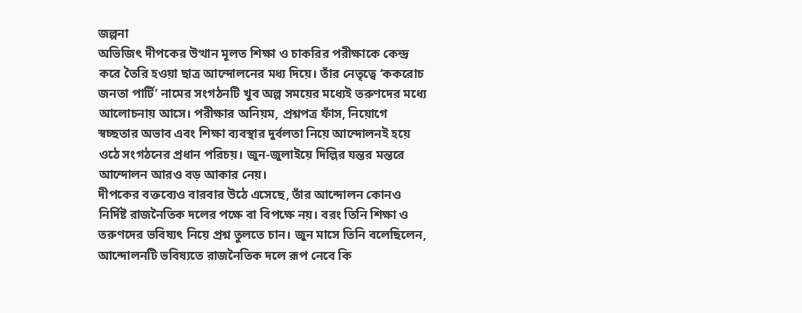জল্পনা
অভিজিৎ দীপকের উত্থান মূলত শিক্ষা ও চাকরির পরীক্ষাকে কেন্দ্র করে তৈরি হওয়া ছাত্র আন্দোলনের মধ্য দিয়ে। তাঁর নেতৃত্বে ‘ককরোচ জনতা পার্টি’ নামের সংগঠনটি খুব অল্প সময়ের মধ্যেই তরুণদের মধ্যে আলোচনায় আসে। পরীক্ষার অনিয়ম, প্রশ্নপত্র ফাঁস, নিয়োগে স্বচ্ছতার অভাব এবং শিক্ষা ব্যবস্থার দুর্বলতা নিয়ে আন্দোলনই হয়ে ওঠে সংগঠনের প্রধান পরিচয়। জুন-জুলাইয়ে দিল্লির যন্তর মন্তরে আন্দোলন আরও বড় আকার নেয়।
দীপকের বক্তব্যেও বারবার উঠে এসেছে, তাঁর আন্দোলন কোনও নির্দিষ্ট রাজনৈতিক দলের পক্ষে বা বিপক্ষে নয়। বরং তিনি শিক্ষা ও তরুণদের ভবিষ্যৎ নিয়ে প্রশ্ন তুলতে চান। জুন মাসে তিনি বলেছিলেন, আন্দোলনটি ভবিষ্যতে রাজনৈতিক দলে রূপ নেবে কি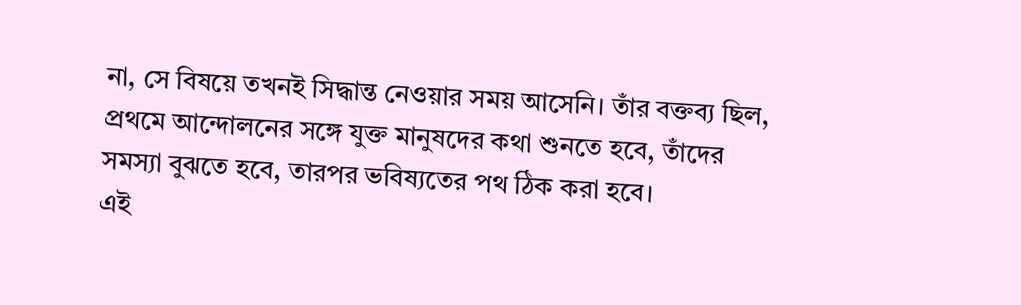না, সে বিষয়ে তখনই সিদ্ধান্ত নেওয়ার সময় আসেনি। তাঁর বক্তব্য ছিল, প্রথমে আন্দোলনের সঙ্গে যুক্ত মানুষদের কথা শুনতে হবে, তাঁদের সমস্যা বুঝতে হবে, তারপর ভবিষ্যতের পথ ঠিক করা হবে।
এই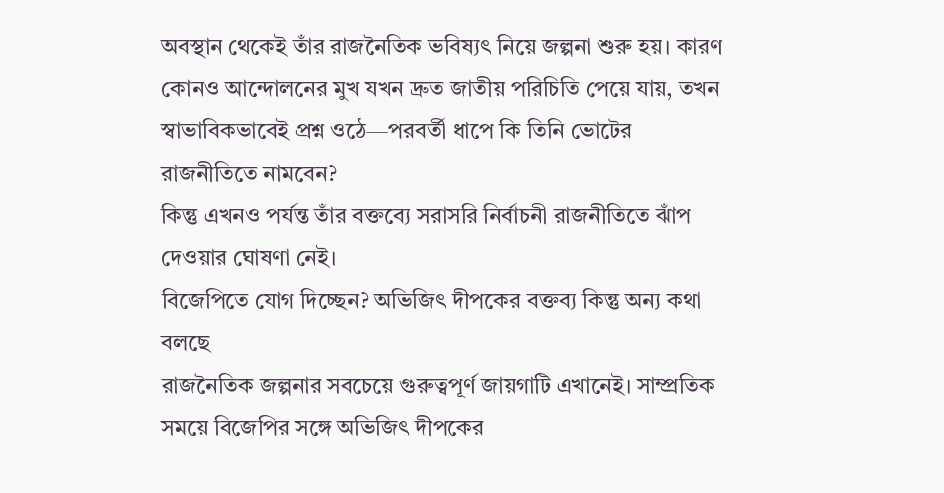অবস্থান থেকেই তাঁর রাজনৈতিক ভবিষ্যৎ নিয়ে জল্পনা শুরু হয়। কারণ কোনও আন্দোলনের মুখ যখন দ্রুত জাতীয় পরিচিতি পেয়ে যায়, তখন স্বাভাবিকভাবেই প্রশ্ন ওঠে—পরবর্তী ধাপে কি তিনি ভোটের রাজনীতিতে নামবেন?
কিন্তু এখনও পর্যন্ত তাঁর বক্তব্যে সরাসরি নির্বাচনী রাজনীতিতে ঝাঁপ দেওয়ার ঘোষণা নেই।
বিজেপিতে যোগ দিচ্ছেন? অভিজিৎ দীপকের বক্তব্য কিন্তু অন্য কথা বলছে
রাজনৈতিক জল্পনার সবচেয়ে গুরুত্বপূর্ণ জায়গাটি এখানেই। সাম্প্রতিক সময়ে বিজেপির সঙ্গে অভিজিৎ দীপকের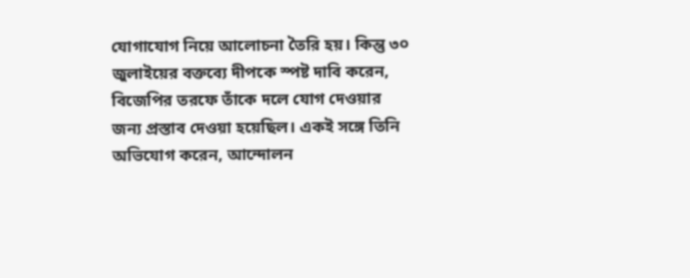যোগাযোগ নিয়ে আলোচনা তৈরি হয়। কিন্তু ৩০ জুলাইয়ের বক্তব্যে দীপকে স্পষ্ট দাবি করেন, বিজেপির তরফে তাঁকে দলে যোগ দেওয়ার জন্য প্রস্তাব দেওয়া হয়েছিল। একই সঙ্গে তিনি অভিযোগ করেন, আন্দোলন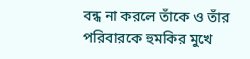বন্ধ না করলে তাঁকে ও তাঁর পরিবারকে হুমকির মুখে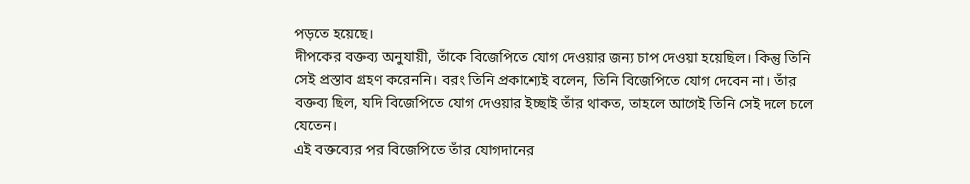পড়তে হয়েছে।
দীপকের বক্তব্য অনুযায়ী, তাঁকে বিজেপিতে যোগ দেওয়ার জন্য চাপ দেওয়া হয়েছিল। কিন্তু তিনি সেই প্রস্তাব গ্রহণ করেননি। বরং তিনি প্রকাশ্যেই বলেন, তিনি বিজেপিতে যোগ দেবেন না। তাঁর বক্তব্য ছিল, যদি বিজেপিতে যোগ দেওয়ার ইচ্ছাই তাঁর থাকত, তাহলে আগেই তিনি সেই দলে চলে যেতেন।
এই বক্তব্যের পর বিজেপিতে তাঁর যোগদানের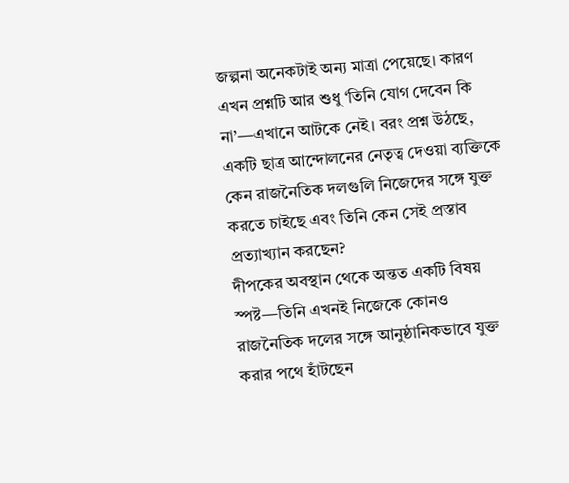জল্পনা অনেকটাই অন্য মাত্রা পেয়েছে। কারণ এখন প্রশ্নটি আর শুধু ‘তিনি যোগ দেবেন কি না’—এখানে আটকে নেই। বরং প্রশ্ন উঠছে, একটি ছাত্র আন্দোলনের নেতৃত্ব দেওয়া ব্যক্তিকে কেন রাজনৈতিক দলগুলি নিজেদের সঙ্গে যুক্ত করতে চাইছে এবং তিনি কেন সেই প্রস্তাব প্রত্যাখ্যান করছেন?
দীপকের অবস্থান থেকে অন্তত একটি বিষয় স্পষ্ট—তিনি এখনই নিজেকে কোনও রাজনৈতিক দলের সঙ্গে আনুষ্ঠানিকভাবে যুক্ত করার পথে হাঁটছেন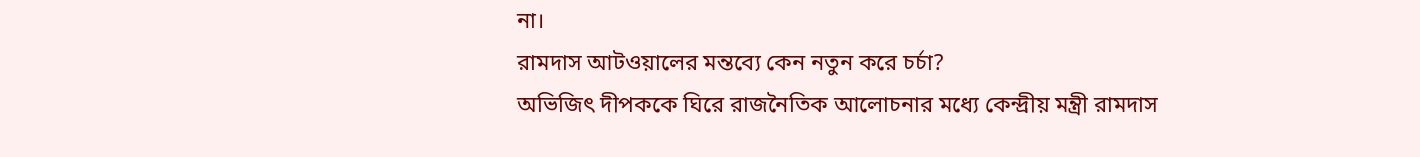না।
রামদাস আটওয়ালের মন্তব্যে কেন নতুন করে চর্চা?
অভিজিৎ দীপককে ঘিরে রাজনৈতিক আলোচনার মধ্যে কেন্দ্রীয় মন্ত্রী রামদাস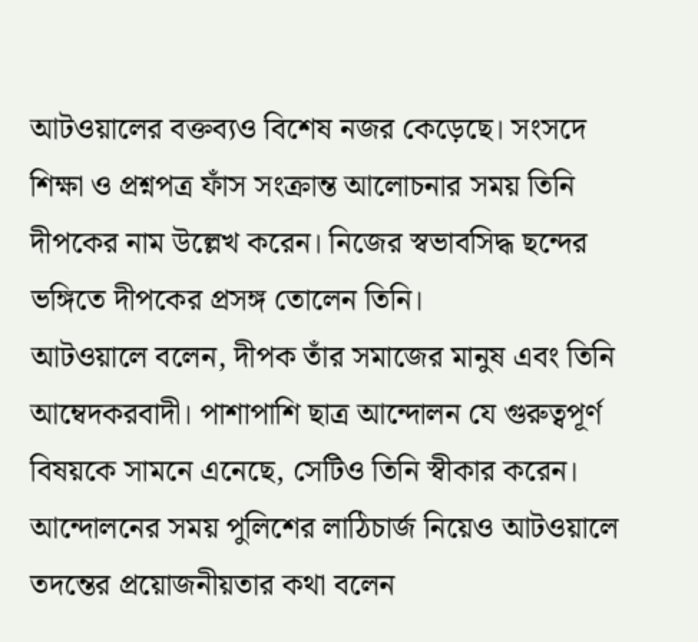আটওয়ালের বক্তব্যও বিশেষ নজর কেড়েছে। সংসদে শিক্ষা ও প্রশ্নপত্র ফাঁস সংক্রান্ত আলোচনার সময় তিনি দীপকের নাম উল্লেখ করেন। নিজের স্বভাবসিদ্ধ ছন্দের ভঙ্গিতে দীপকের প্রসঙ্গ তোলেন তিনি।
আটওয়ালে বলেন, দীপক তাঁর সমাজের মানুষ এবং তিনি আম্বেদকরবাদী। পাশাপাশি ছাত্র আন্দোলন যে গুরুত্বপূর্ণ বিষয়কে সামনে এনেছে, সেটিও তিনি স্বীকার করেন। আন্দোলনের সময় পুলিশের লাঠিচার্জ নিয়েও আটওয়ালে তদন্তের প্রয়োজনীয়তার কথা বলেন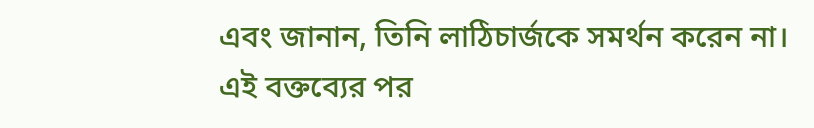এবং জানান, তিনি লাঠিচার্জকে সমর্থন করেন না।
এই বক্তব্যের পর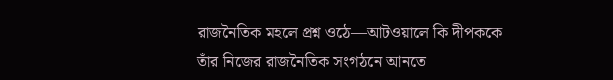রাজনৈতিক মহলে প্রশ্ন ওঠে—আটওয়ালে কি দীপককে তাঁর নিজের রাজনৈতিক সংগঠনে আনতে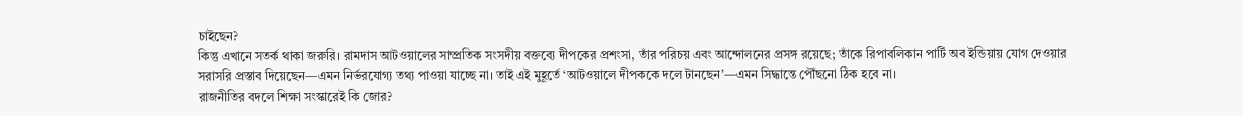চাইছেন?
কিন্তু এখানে সতর্ক থাকা জরুরি। রামদাস আটওয়ালের সাম্প্রতিক সংসদীয় বক্তব্যে দীপকের প্রশংসা, তাঁর পরিচয় এবং আন্দোলনের প্রসঙ্গ রয়েছে; তাঁকে রিপাবলিকান পার্টি অব ইন্ডিয়ায় যোগ দেওয়ার সরাসরি প্রস্তাব দিয়েছেন—এমন নির্ভরযোগ্য তথ্য পাওয়া যাচ্ছে না। তাই এই মুহূর্তে ‘আটওয়ালে দীপককে দলে টানছেন’—এমন সিদ্ধান্তে পৌঁছনো ঠিক হবে না।
রাজনীতির বদলে শিক্ষা সংস্কারেই কি জোর?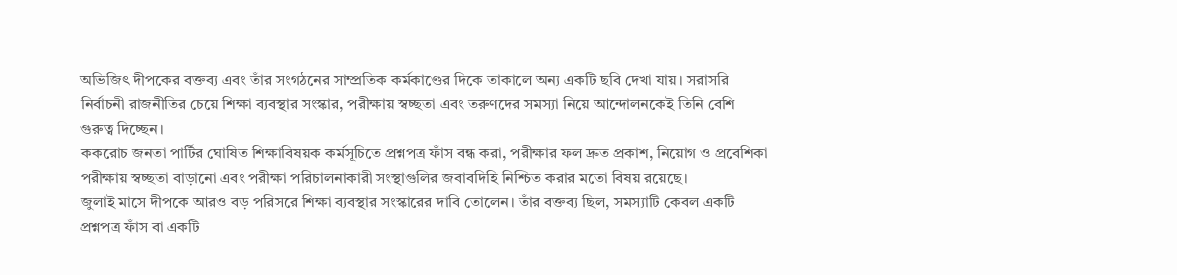অভিজিৎ দীপকের বক্তব্য এবং তাঁর সংগঠনের সাম্প্রতিক কর্মকাণ্ডের দিকে তাকালে অন্য একটি ছবি দেখা যায়। সরাসরি নির্বাচনী রাজনীতির চেয়ে শিক্ষা ব্যবস্থার সংস্কার, পরীক্ষায় স্বচ্ছতা এবং তরুণদের সমস্যা নিয়ে আন্দোলনকেই তিনি বেশি গুরুত্ব দিচ্ছেন।
ককরোচ জনতা পার্টির ঘোষিত শিক্ষাবিষয়ক কর্মসূচিতে প্রশ্নপত্র ফাঁস বন্ধ করা, পরীক্ষার ফল দ্রুত প্রকাশ, নিয়োগ ও প্রবেশিকা পরীক্ষায় স্বচ্ছতা বাড়ানো এবং পরীক্ষা পরিচালনাকারী সংস্থাগুলির জবাবদিহি নিশ্চিত করার মতো বিষয় রয়েছে।
জুলাই মাসে দীপকে আরও বড় পরিসরে শিক্ষা ব্যবস্থার সংস্কারের দাবি তোলেন। তাঁর বক্তব্য ছিল, সমস্যাটি কেবল একটি প্রশ্নপত্র ফাঁস বা একটি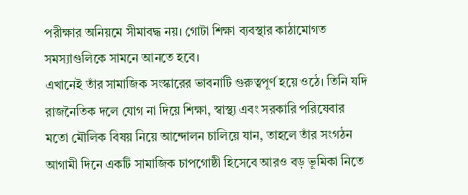পরীক্ষার অনিয়মে সীমাবদ্ধ নয়। গোটা শিক্ষা ব্যবস্থার কাঠামোগত সমস্যাগুলিকে সামনে আনতে হবে।
এখানেই তাঁর সামাজিক সংস্কারের ভাবনাটি গুরুত্বপূর্ণ হয়ে ওঠে। তিনি যদি রাজনৈতিক দলে যোগ না দিয়ে শিক্ষা, স্বাস্থ্য এবং সরকারি পরিষেবার মতো মৌলিক বিষয় নিয়ে আন্দোলন চালিয়ে যান, তাহলে তাঁর সংগঠন আগামী দিনে একটি সামাজিক চাপগোষ্ঠী হিসেবে আরও বড় ভূমিকা নিতে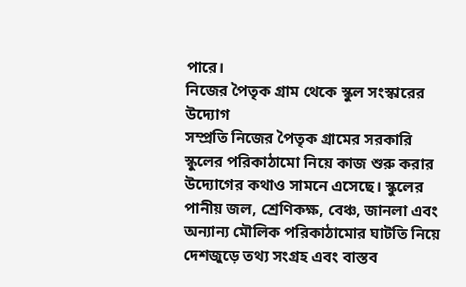পারে।
নিজের পৈতৃক গ্রাম থেকে স্কুল সংস্কারের উদ্যোগ
সম্প্রতি নিজের পৈতৃক গ্রামের সরকারি স্কুলের পরিকাঠামো নিয়ে কাজ শুরু করার উদ্যোগের কথাও সামনে এসেছে। স্কুলের পানীয় জল, শ্রেণিকক্ষ, বেঞ্চ, জানলা এবং অন্যান্য মৌলিক পরিকাঠামোর ঘাটতি নিয়ে দেশজুড়ে তথ্য সংগ্রহ এবং বাস্তব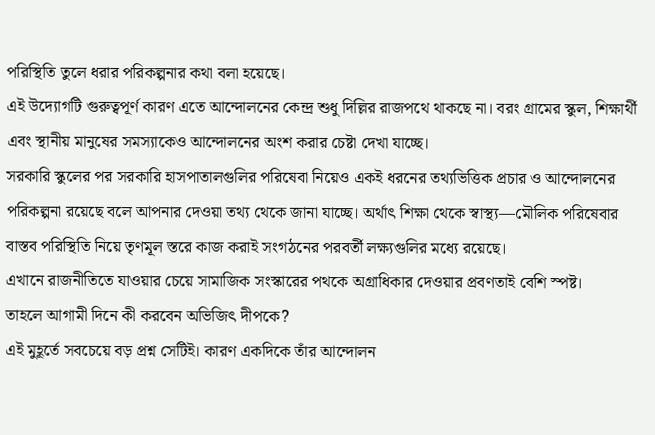পরিস্থিতি তুলে ধরার পরিকল্পনার কথা বলা হয়েছে।
এই উদ্যোগটি গুরুত্বপূর্ণ কারণ এতে আন্দোলনের কেন্দ্র শুধু দিল্লির রাজপথে থাকছে না। বরং গ্রামের স্কুল, শিক্ষার্থী এবং স্থানীয় মানুষের সমস্যাকেও আন্দোলনের অংশ করার চেষ্টা দেখা যাচ্ছে।
সরকারি স্কুলের পর সরকারি হাসপাতালগুলির পরিষেবা নিয়েও একই ধরনের তথ্যভিত্তিক প্রচার ও আন্দোলনের পরিকল্পনা রয়েছে বলে আপনার দেওয়া তথ্য থেকে জানা যাচ্ছে। অর্থাৎ শিক্ষা থেকে স্বাস্থ্য—মৌলিক পরিষেবার বাস্তব পরিস্থিতি নিয়ে তৃণমূল স্তরে কাজ করাই সংগঠনের পরবর্তী লক্ষ্যগুলির মধ্যে রয়েছে।
এখানে রাজনীতিতে যাওয়ার চেয়ে সামাজিক সংস্কারের পথকে অগ্রাধিকার দেওয়ার প্রবণতাই বেশি স্পষ্ট।
তাহলে আগামী দিনে কী করবেন অভিজিৎ দীপকে?
এই মুহূর্তে সবচেয়ে বড় প্রশ্ন সেটিই। কারণ একদিকে তাঁর আন্দোলন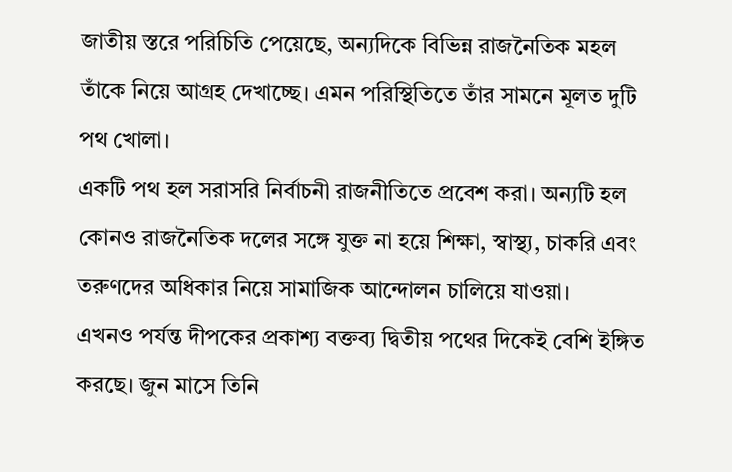জাতীয় স্তরে পরিচিতি পেয়েছে, অন্যদিকে বিভিন্ন রাজনৈতিক মহল তাঁকে নিয়ে আগ্রহ দেখাচ্ছে। এমন পরিস্থিতিতে তাঁর সামনে মূলত দুটি পথ খোলা।
একটি পথ হল সরাসরি নির্বাচনী রাজনীতিতে প্রবেশ করা। অন্যটি হল কোনও রাজনৈতিক দলের সঙ্গে যুক্ত না হয়ে শিক্ষা, স্বাস্থ্য, চাকরি এবং তরুণদের অধিকার নিয়ে সামাজিক আন্দোলন চালিয়ে যাওয়া।
এখনও পর্যন্ত দীপকের প্রকাশ্য বক্তব্য দ্বিতীয় পথের দিকেই বেশি ইঙ্গিত করছে। জুন মাসে তিনি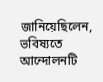জানিয়েছিলেন, ভবিষ্যতে আন্দোলনটি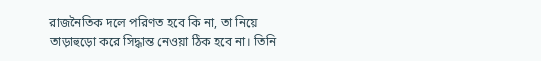রাজনৈতিক দলে পরিণত হবে কি না, তা নিয়ে তাড়াহুড়ো করে সিদ্ধান্ত নেওয়া ঠিক হবে না। তিনি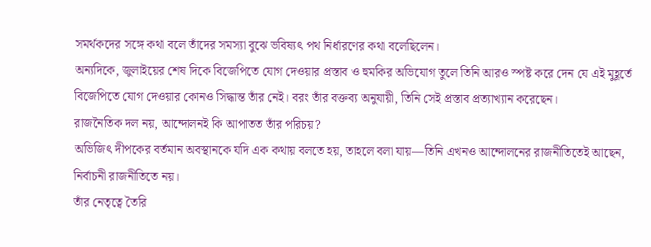সমর্থকদের সঙ্গে কথা বলে তাঁদের সমস্যা বুঝে ভবিষ্যৎ পথ নির্ধারণের কথা বলেছিলেন।
অন্যদিকে, জুলাইয়ের শেষ দিকে বিজেপিতে যোগ দেওয়ার প্রস্তাব ও হুমকির অভিযোগ তুলে তিনি আরও স্পষ্ট করে দেন যে এই মুহূর্তে বিজেপিতে যোগ দেওয়ার কোনও সিদ্ধান্ত তাঁর নেই। বরং তাঁর বক্তব্য অনুযায়ী, তিনি সেই প্রস্তাব প্রত্যাখ্যান করেছেন।
রাজনৈতিক দল নয়, আন্দোলনই কি আপাতত তাঁর পরিচয়?
অভিজিৎ দীপকের বর্তমান অবস্থানকে যদি এক কথায় বলতে হয়, তাহলে বলা যায়—তিনি এখনও আন্দোলনের রাজনীতিতেই আছেন, নির্বাচনী রাজনীতিতে নয়।
তাঁর নেতৃত্বে তৈরি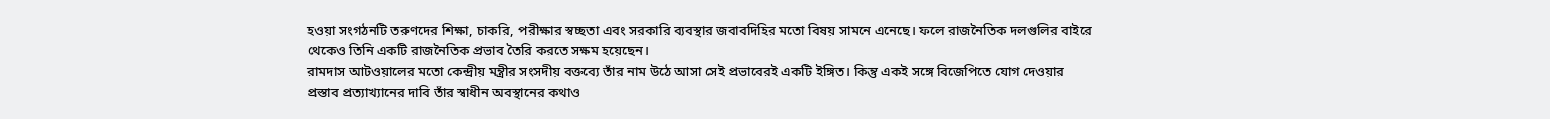হওয়া সংগঠনটি তরুণদের শিক্ষা, চাকরি, পরীক্ষার স্বচ্ছতা এবং সরকারি ব্যবস্থার জবাবদিহির মতো বিষয় সামনে এনেছে। ফলে রাজনৈতিক দলগুলির বাইরে থেকেও তিনি একটি রাজনৈতিক প্রভাব তৈরি করতে সক্ষম হয়েছেন।
রামদাস আটওয়ালের মতো কেন্দ্রীয় মন্ত্রীর সংসদীয় বক্তব্যে তাঁর নাম উঠে আসা সেই প্রভাবেরই একটি ইঙ্গিত। কিন্তু একই সঙ্গে বিজেপিতে যোগ দেওয়ার প্রস্তাব প্রত্যাখ্যানের দাবি তাঁর স্বাধীন অবস্থানের কথাও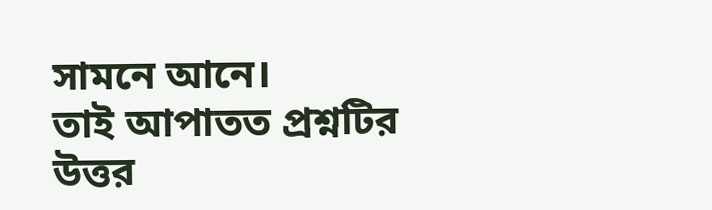সামনে আনে।
তাই আপাতত প্রশ্নটির উত্তর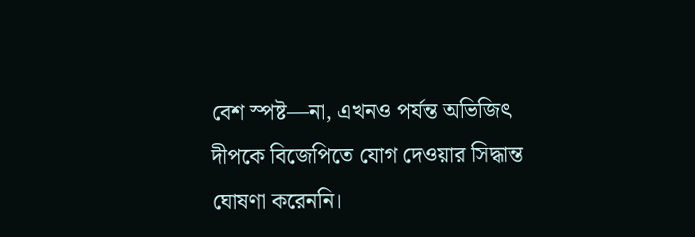বেশ স্পষ্ট—না, এখনও পর্যন্ত অভিজিৎ দীপকে বিজেপিতে যোগ দেওয়ার সিদ্ধান্ত ঘোষণা করেননি।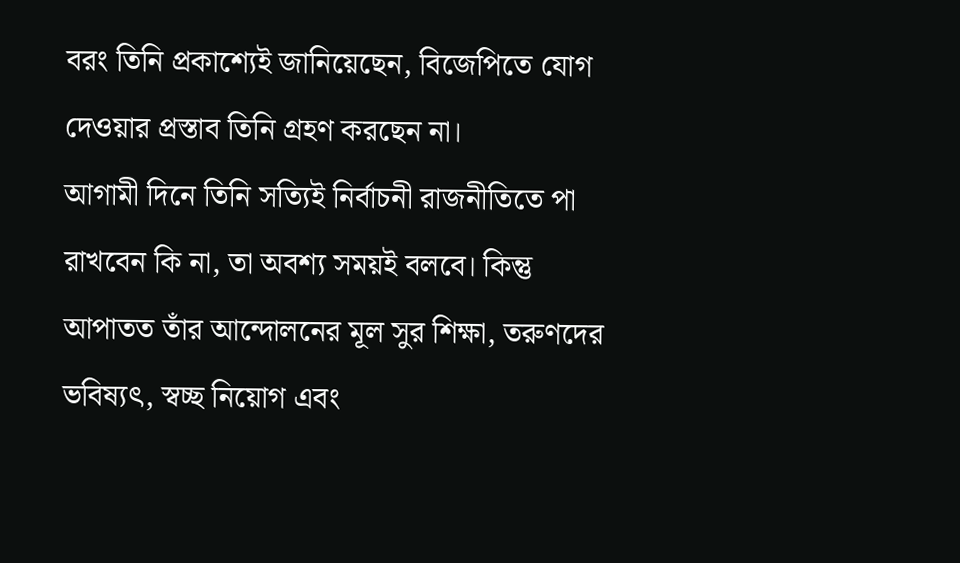বরং তিনি প্রকাশ্যেই জানিয়েছেন, বিজেপিতে যোগ দেওয়ার প্রস্তাব তিনি গ্রহণ করছেন না।
আগামী দিনে তিনি সত্যিই নির্বাচনী রাজনীতিতে পা রাখবেন কি না, তা অবশ্য সময়ই বলবে। কিন্তু আপাতত তাঁর আন্দোলনের মূল সুর শিক্ষা, তরুণদের ভবিষ্যৎ, স্বচ্ছ নিয়োগ এবং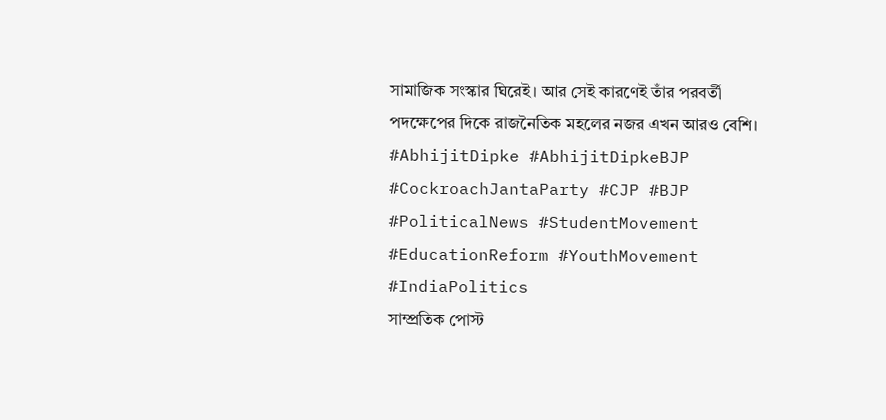সামাজিক সংস্কার ঘিরেই। আর সেই কারণেই তাঁর পরবর্তী পদক্ষেপের দিকে রাজনৈতিক মহলের নজর এখন আরও বেশি।
#AbhijitDipke #AbhijitDipkeBJP #CockroachJantaParty #CJP #BJP #PoliticalNews #StudentMovement #EducationReform #YouthMovement #IndiaPolitics
সাম্প্রতিক পোস্ট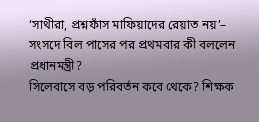‘সাথীরা, প্রশ্নফাঁস মাফিয়াদের রেয়াত নয়’– সংসদে বিল পাসের পর প্রথমবার কী বললেন প্রধানমন্ত্রী?
সিলেবাসে বড় পরিবর্তন কবে থেকে? শিক্ষক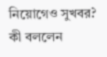নিয়োগেও সুখবর? কী বললেন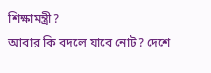শিক্ষামন্ত্রী?
আবার কি বদলে যাবে নোট? দেশে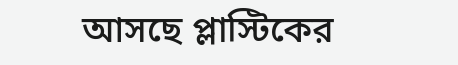আসছে প্লাস্টিকের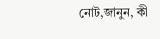নোট,জানুন, কী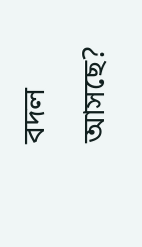বদল আসছে?